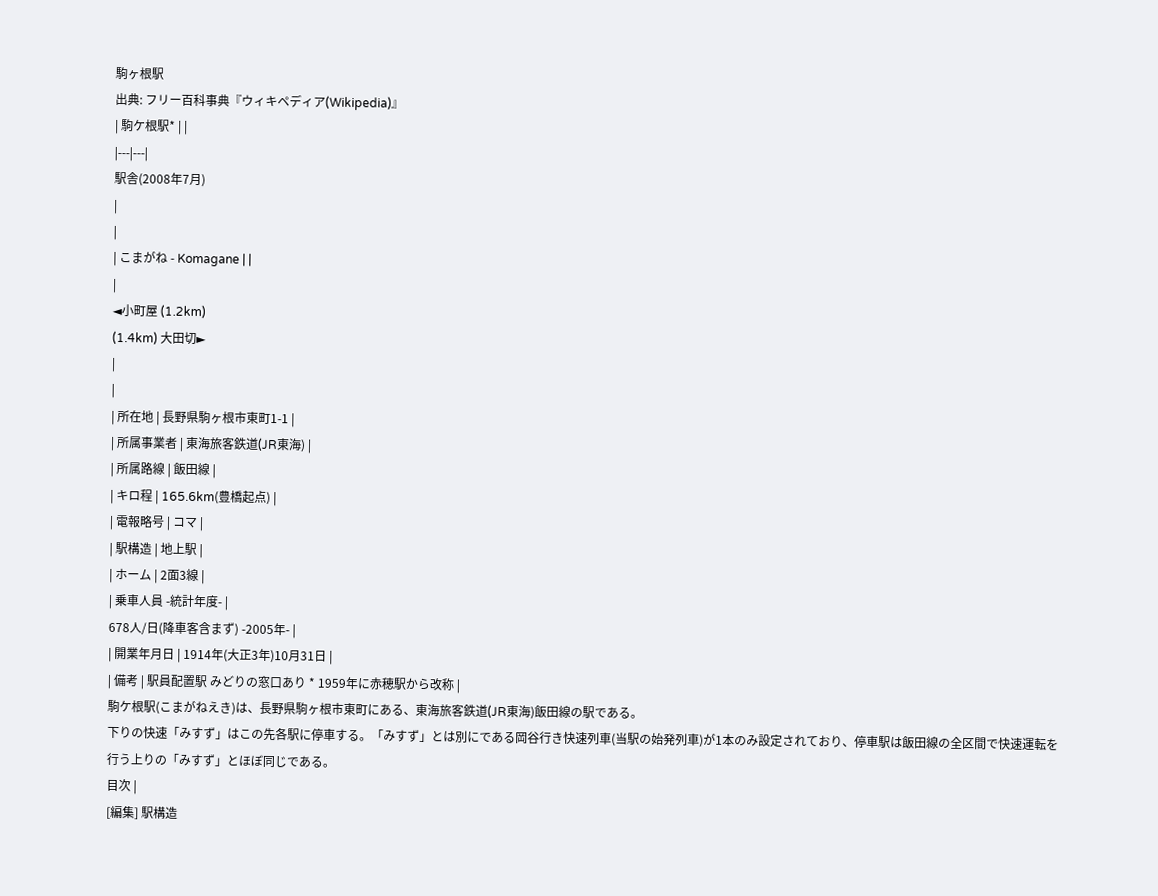駒ヶ根駅
出典: フリー百科事典『ウィキペディア(Wikipedia)』
| 駒ケ根駅* | |
|---|---|
駅舎(2008年7月)
|
|
| こまがね - Komagane | |
|
◄小町屋 (1.2km)
(1.4km) 大田切►
|
|
| 所在地 | 長野県駒ヶ根市東町1-1 |
| 所属事業者 | 東海旅客鉄道(JR東海) |
| 所属路線 | 飯田線 |
| キロ程 | 165.6km(豊橋起点) |
| 電報略号 | コマ |
| 駅構造 | 地上駅 |
| ホーム | 2面3線 |
| 乗車人員 -統計年度- |
678人/日(降車客含まず) -2005年- |
| 開業年月日 | 1914年(大正3年)10月31日 |
| 備考 | 駅員配置駅 みどりの窓口あり * 1959年に赤穂駅から改称 |
駒ケ根駅(こまがねえき)は、長野県駒ヶ根市東町にある、東海旅客鉄道(JR東海)飯田線の駅である。
下りの快速「みすず」はこの先各駅に停車する。「みすず」とは別にである岡谷行き快速列車(当駅の始発列車)が1本のみ設定されており、停車駅は飯田線の全区間で快速運転を行う上りの「みすず」とほぼ同じである。
目次 |
[編集] 駅構造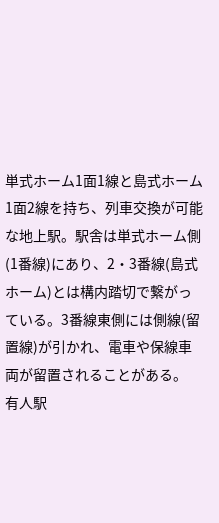単式ホーム1面1線と島式ホーム1面2線を持ち、列車交換が可能な地上駅。駅舎は単式ホーム側(1番線)にあり、2・3番線(島式ホーム)とは構内踏切で繋がっている。3番線東側には側線(留置線)が引かれ、電車や保線車両が留置されることがある。
有人駅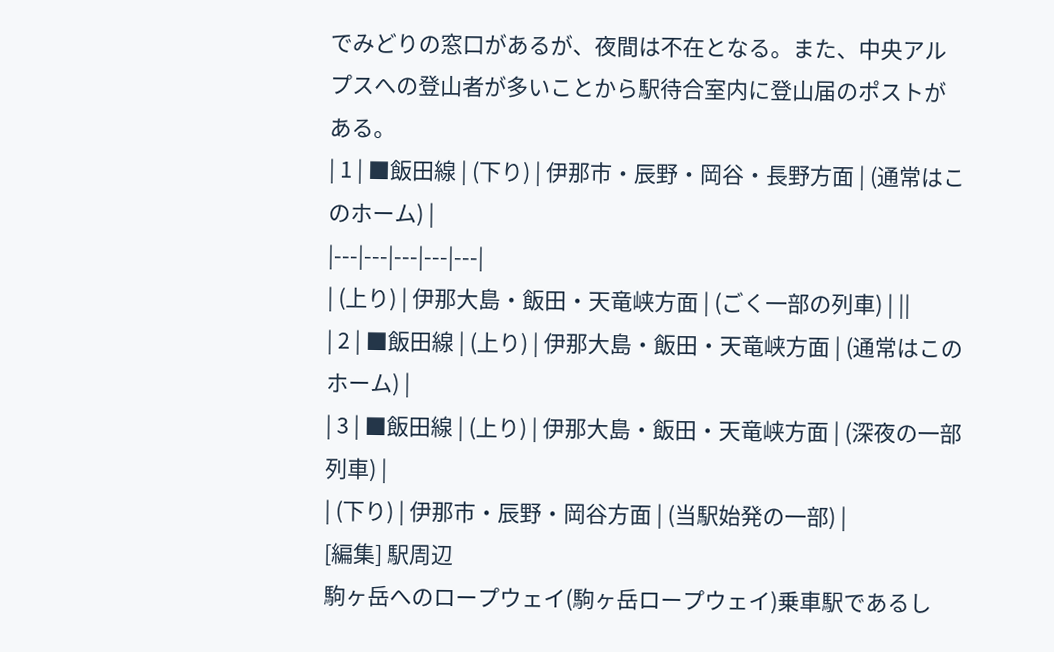でみどりの窓口があるが、夜間は不在となる。また、中央アルプスへの登山者が多いことから駅待合室内に登山届のポストがある。
| 1 | ■飯田線 | (下り) | 伊那市・辰野・岡谷・長野方面 | (通常はこのホーム) |
|---|---|---|---|---|
| (上り) | 伊那大島・飯田・天竜峡方面 | (ごく一部の列車) | ||
| 2 | ■飯田線 | (上り) | 伊那大島・飯田・天竜峡方面 | (通常はこのホーム) |
| 3 | ■飯田線 | (上り) | 伊那大島・飯田・天竜峡方面 | (深夜の一部列車) |
| (下り) | 伊那市・辰野・岡谷方面 | (当駅始発の一部) |
[編集] 駅周辺
駒ヶ岳へのロープウェイ(駒ヶ岳ロープウェイ)乗車駅であるし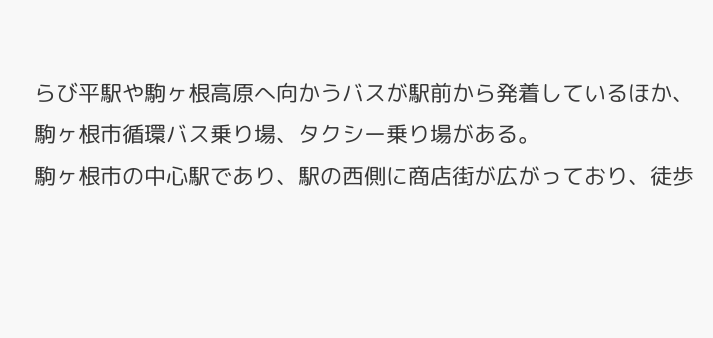らび平駅や駒ヶ根高原へ向かうバスが駅前から発着しているほか、駒ヶ根市循環バス乗り場、タクシー乗り場がある。
駒ヶ根市の中心駅であり、駅の西側に商店街が広がっており、徒歩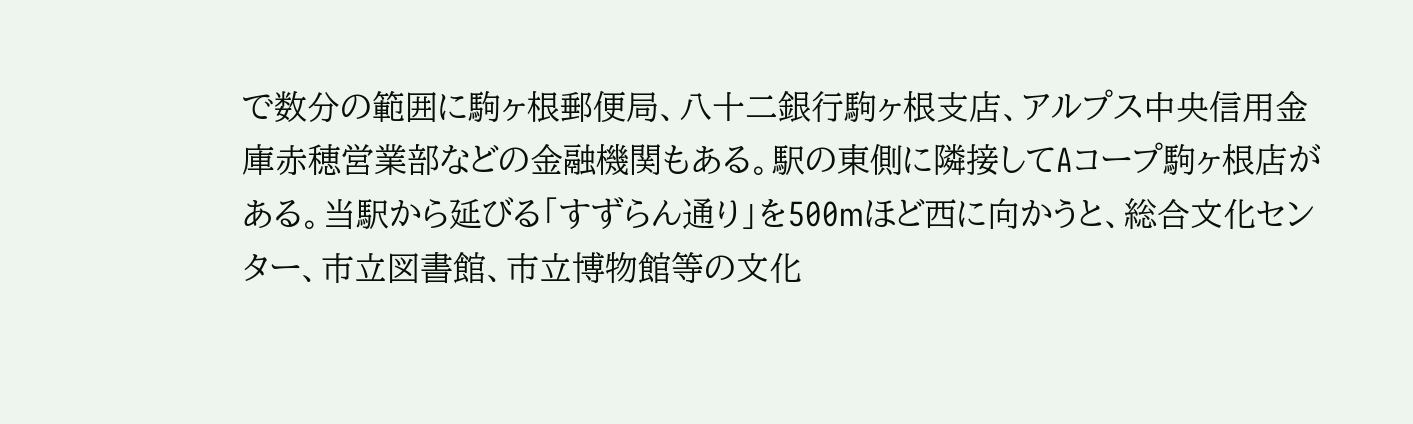で数分の範囲に駒ヶ根郵便局、八十二銀行駒ヶ根支店、アルプス中央信用金庫赤穂営業部などの金融機関もある。駅の東側に隣接してAコープ駒ヶ根店がある。当駅から延びる「すずらん通り」を500mほど西に向かうと、総合文化センター、市立図書館、市立博物館等の文化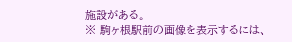施設がある。
※ 駒ヶ根駅前の画像を表示するには、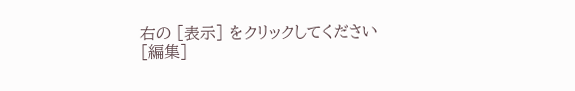右の [表示] をクリックしてください
[編集]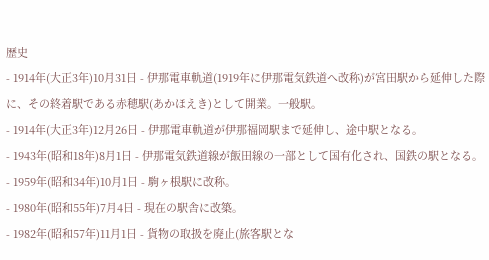歴史
- 1914年(大正3年)10月31日 - 伊那電車軌道(1919年に伊那電気鉄道へ改称)が宮田駅から延伸した際に、その終着駅である赤穂駅(あかほえき)として開業。一般駅。
- 1914年(大正3年)12月26日 - 伊那電車軌道が伊那福岡駅まで延伸し、途中駅となる。
- 1943年(昭和18年)8月1日 - 伊那電気鉄道線が飯田線の一部として国有化され、国鉄の駅となる。
- 1959年(昭和34年)10月1日 - 駒ヶ根駅に改称。
- 1980年(昭和55年)7月4日 - 現在の駅舎に改築。
- 1982年(昭和57年)11月1日 - 貨物の取扱を廃止(旅客駅とな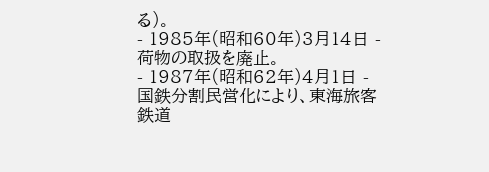る)。
- 1985年(昭和60年)3月14日 - 荷物の取扱を廃止。
- 1987年(昭和62年)4月1日 - 国鉄分割民営化により、東海旅客鉄道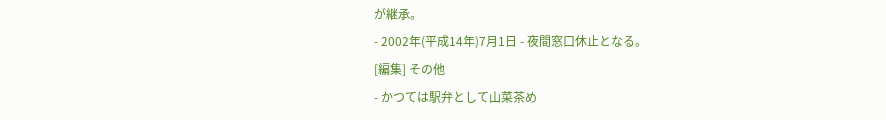が継承。
- 2002年(平成14年)7月1日 - 夜間窓口休止となる。
[編集] その他
- かつては駅弁として山菜茶め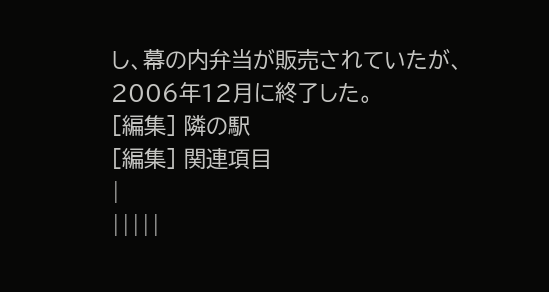し、幕の内弁当が販売されていたが、2006年12月に終了した。
[編集] 隣の駅
[編集] 関連項目
|
|||||